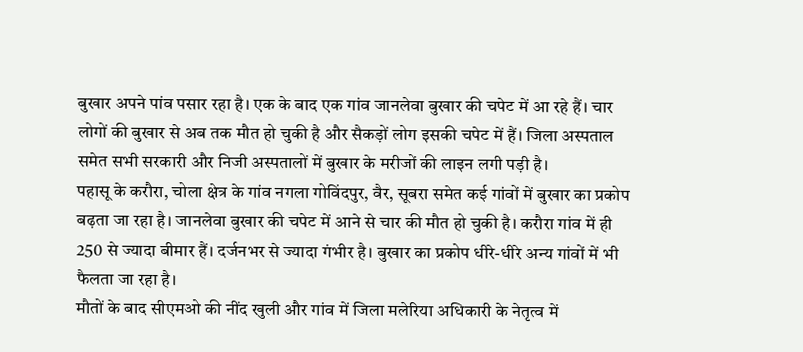बुखार अपने पांव पसार रहा है। एक के बाद एक गांव जानलेवा बुखार की चपेट में आ रहे हैं। चार लोगों की बुखार से अब तक मौत हो चुकी है और सैकड़ों लोग इसकी चपेट में हैं। जिला अस्पताल समेत सभी सरकारी और निजी अस्पतालों में बुखार के मरीजों की लाइन लगी पड़ी है।
पहासू के करौरा, चोला क्षेत्र के गांव नगला गोविंदपुर, वैर, सूबरा समेत कई गांवों में बुखार का प्रकोप बढ़ता जा रहा है। जानलेवा बुखार की चपेट में आने से चार की मौत हो चुकी है। करौरा गांव में ही 250 से ज्यादा बीमार हैं। दर्जनभर से ज्यादा गंभीर है। बुखार का प्रकोप धीरे-धीरे अन्य गांवों में भी फैलता जा रहा है।
मौतों के बाद सीएमओ की नींद खुली और गांव में जिला मलेरिया अधिकारी के नेतृत्व में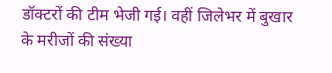डॉक्टरों की टीम भेजी गई। वहीं जिलेभर में बुखार के मरीजों की संख्या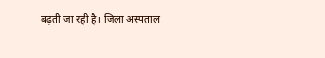बढ़ती जा रही है। जिला अस्पताल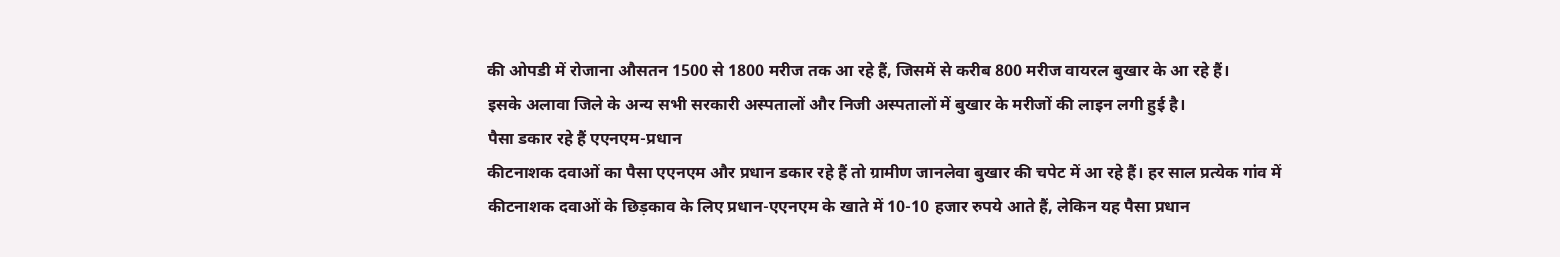की ओपडी में रोजाना औसतन 1500 से 1800 मरीज तक आ रहे हैं, जिसमें से करीब 800 मरीज वायरल बुखार के आ रहे हैं।
इसके अलावा जिले के अन्य सभी सरकारी अस्पतालों और निजी अस्पतालों में बुखार के मरीजों की लाइन लगी हुई है।
पैसा डकार रहे हैं एएनएम-प्रधान
कीटनाशक दवाओं का पैसा एएनएम और प्रधान डकार रहे हैं तो ग्रामीण जानलेवा बुखार की चपेट में आ रहे हैं। हर साल प्रत्येक गांव में कीटनाशक दवाओं के छिड़काव के लिए प्रधान-एएनएम के खाते में 10-10 हजार रुपये आते हैं, लेकिन यह पैसा प्रधान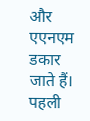और एएनएम डकार जाते हैं। पहली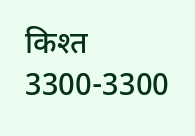किश्त 3300-3300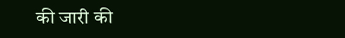की जारी की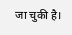जा चुकी है।